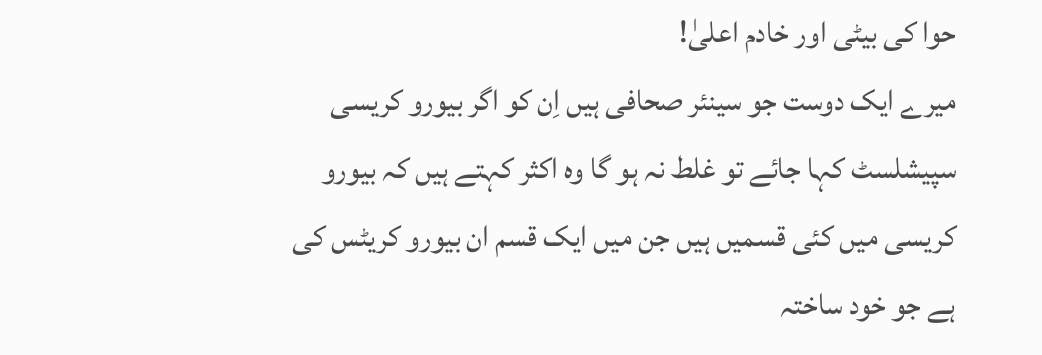حوا کی بیٹی اور خادم اعلیٰ!
میرے ایک دوست جو سینئر صحافی ہیں اِن کو اگر بیورو کریسی سپیشلسٹ کہا جائے تو غلط نہ ہو گا وہ اکثر کہتے ہیں کہ بیورو کریسی میں کئی قسمیں ہیں جن میں ایک قسم ان بیورو کریٹس کی ہے جو خود ساختہ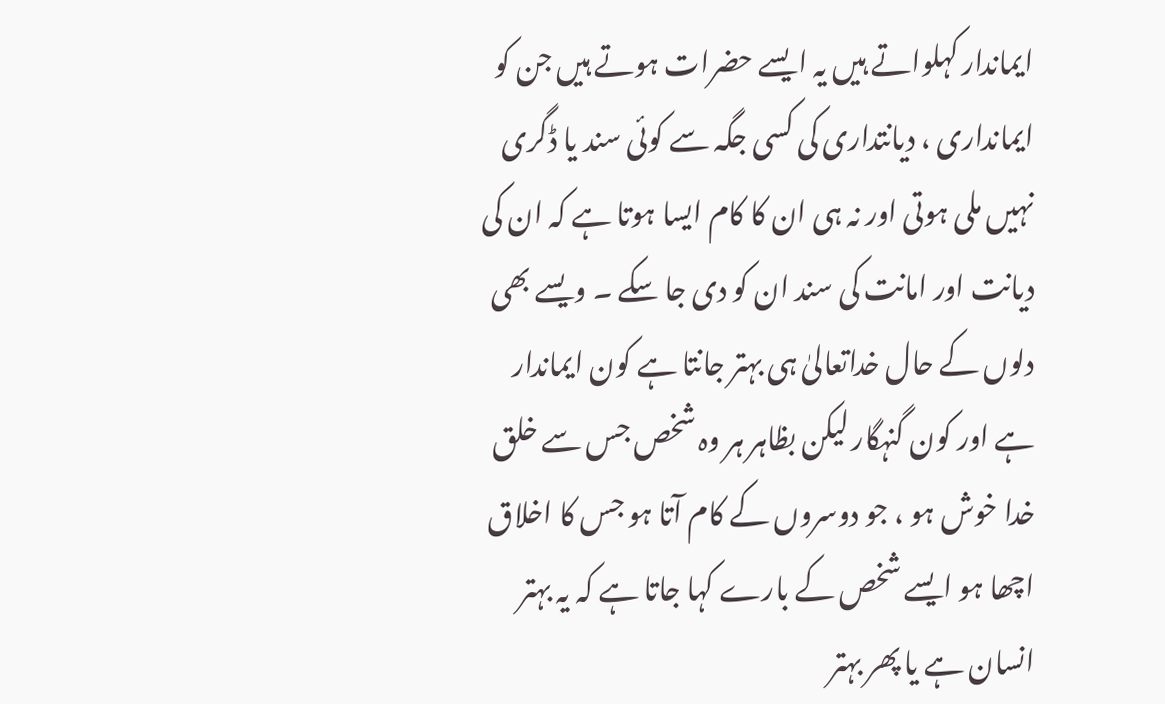ایماندار کہلواتے ہیں یہ ایسے حضرات ہوتے ہیں جن کو ایمانداری ، دیانتداری کی کسی جگہ سے کوئی سند یا ڈگری نہیں ملی ہوتی اور نہ ہی ان کا کام ایسا ہوتا ہے کہ ان کی دیانت اور امانت کی سند ان کو دی جا سکے ۔ ویسے بھی دلوں کے حال خداتعالیٰ ہی بہتر جانتا ہے کون ایماندار ہے اور کون گنہگار لیکن بظاہر ہر وہ شخص جس سے خلق خدا خوش ہو ، جو دوسروں کے کام آتا ہو جس کا اخلاق اچھا ہو ایسے شخص کے بارے کہا جاتا ہے کہ یہ بہتر انسان ہے یا پھر بہتر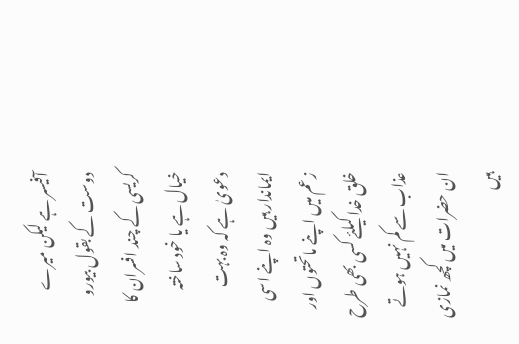آفیسر ہے لیکن میرے دوست کے بقول بیورو کریسی کے چند افسران کا خیال ہے یا خود ساختہ دعویٰ ہے کہ وہ بہت ایماندار ہیں وہ اپنے اسی زعم میں اپنے ماتحتوں اور خلق خدا کیلئے کسی بھی طرح عذاب سے کم نہیں ہوتے ان حضرات میں کچھ نمازی ہیں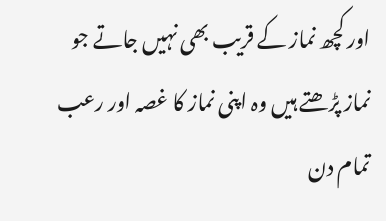اور کچھ نماز کے قریب بھی نہیں جاتے جو نماز پڑھتے ہیں وہ اپنی نماز کا غصہ اور رعب تمام دن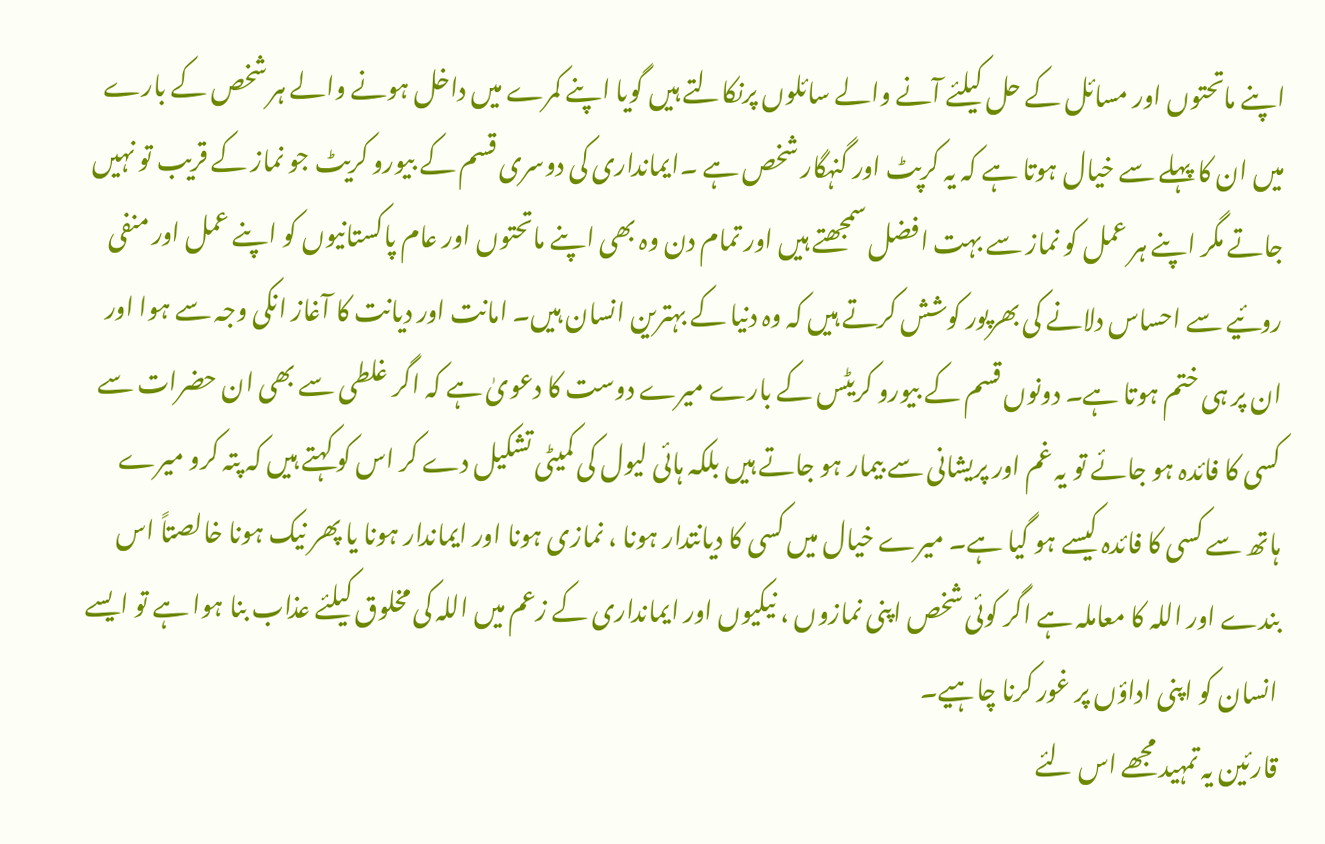اپنے ماتحتوں اور مسائل کے حل کیلئے آنے والے سائلوں پرنکالتے ہیں گویا اپنے کمرے میں داخل ہونے والے ہر شخص کے بارے میں ان کا پہلے سے خیال ہوتا ہے کہ یہ کرپٹ اور گنہگار شخص ہے ۔ایمانداری کی دوسری قسم کے بیورو کریٹ جو نماز کے قریب تو نہیں جاتے مگر اپنے ہر عمل کو نماز سے بہت افضل سمجھتے ہیں اور تمام دن وہ بھی اپنے ماتحتوں اور عام پاکستانیوں کو اپنے عمل اور منفی روئیے سے احساس دلانے کی بھرپور کوشش کرتے ہیں کہ وہ دنیا کے بہترین انسان ہیں۔ امانت اور دیانت کا آغاز انکی وجہ سے ہوا اور ان پر ہی ختم ہوتا ہے۔ دونوں قسم کے بیورو کریٹس کے بارے میرے دوست کا دعویٰ ہے کہ اگر غلطی سے بھی ان حضرات سے کسی کا فائدہ ہو جائے تو یہ غم اور پریشانی سے بیمار ہو جاتے ہیں بلکہ ہائی لیول کی کمیٹی تشکیل دے کر اس کو کہتے ہیں کہ پتہ کرو میرے ہاتھ سے کسی کا فائدہ کیسے ہو گیا ہے۔ میرے خیال میں کسی کا دیانتدار ہونا ، نمازی ہونا اور ایماندار ہونا یا پھر نیک ہونا خالصتاً اس بندے اور اللہ کا معاملہ ہے اگر کوئی شخص اپنی نمازوں ، نیکیوں اور ایمانداری کے زعم میں اللہ کی مخلوق کیلئے عذاب بنا ہوا ہے تو ایسے انسان کو اپنی اداؤں پر غور کرنا چاہیے۔
قارئین یہ تمہید مجھے اس لئے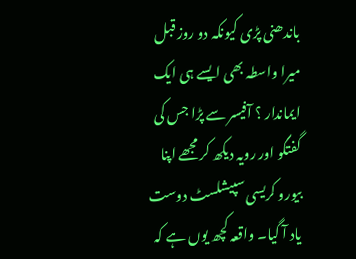باندھنی پڑی کیونکہ دو روز قبل میرا واسطہ بھی ایسے ہی ایک ایماندار ؟ آفیسر سے پڑا جس کی گفتگو اور رویہ دیکھ کر مجھے اپنا بیورو کریسی سپیشلسٹ دوست یاد آ گیا۔ واقعہ کچھ یوں ہے کہ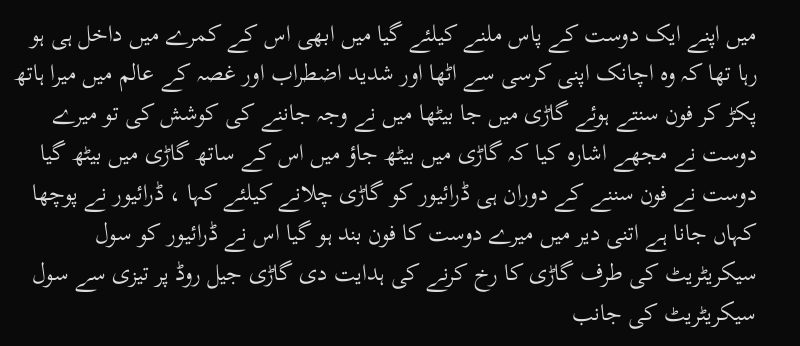میں اپنے ایک دوست کے پاس ملنے کیلئے گیا میں ابھی اس کے کمرے میں داخل ہی ہو رہا تھا کہ وہ اچانک اپنی کرسی سے اٹھا اور شدید اضطراب اور غصہ کے عالم میں میرا ہاتھ پکڑ کر فون سنتے ہوئے گاڑی میں جا بیٹھا میں نے وجہ جاننے کی کوشش کی تو میرے دوست نے مجھے اشارہ کیا کہ گاڑی میں بیٹھ جاؤ میں اس کے ساتھ گاڑی میں بیٹھ گیا دوست نے فون سننے کے دوران ہی ڈرائیور کو گاڑی چلانے کیلئے کہا ، ڈرائیور نے پوچھا کہاں جانا ہے اتنی دیر میں میرے دوست کا فون بند ہو گیا اس نے ڈرائیور کو سول سیکریٹریٹ کی طرف گاڑی کا رخ کرنے کی ہدایت دی گاڑی جیل روڈ پر تیزی سے سول سیکریٹریٹ کی جانب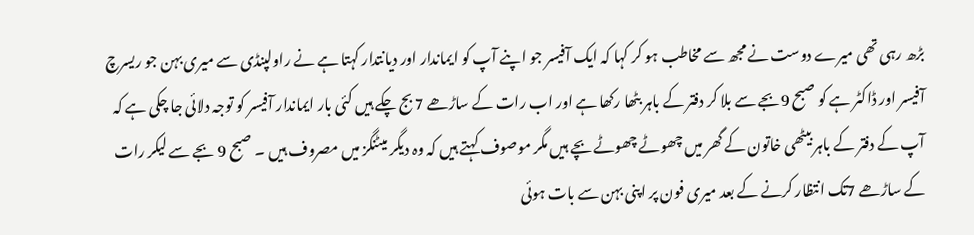بڑھ رہی تھی میرے دوست نے مجھ سے مخاطب ہو کر کہا کہ ایک آفیسر جو اپنے آپ کو ایماندار اور دیانتدار کہتا ہے نے راولپنڈی سے میری بہن جو ریسرچ آفیسر اور ڈاکٹر ہے کو صبح 9بجے سے بلا کر دفتر کے باہر بٹھا رکھا ہے اور اب رات کے ساڑھے 7 بج چکے ہیں کئی بار ایماندار آفیسر کو توجہ دلائی جا چکی ہے کہ آپ کے دفتر کے باہر بیٹھی خاتون کے گھر میں چھوٹے چھوٹے بچے ہیں مگر موصوف کہتے ہیں کہ وہ دیگر میٹنگز میں مصروف ہیں ۔ صبح 9 بجے سے لیکر رات کے ساڑھے 7تک انتظار کرنے کے بعد میری فون پر اپنی بہن سے بات ہوئی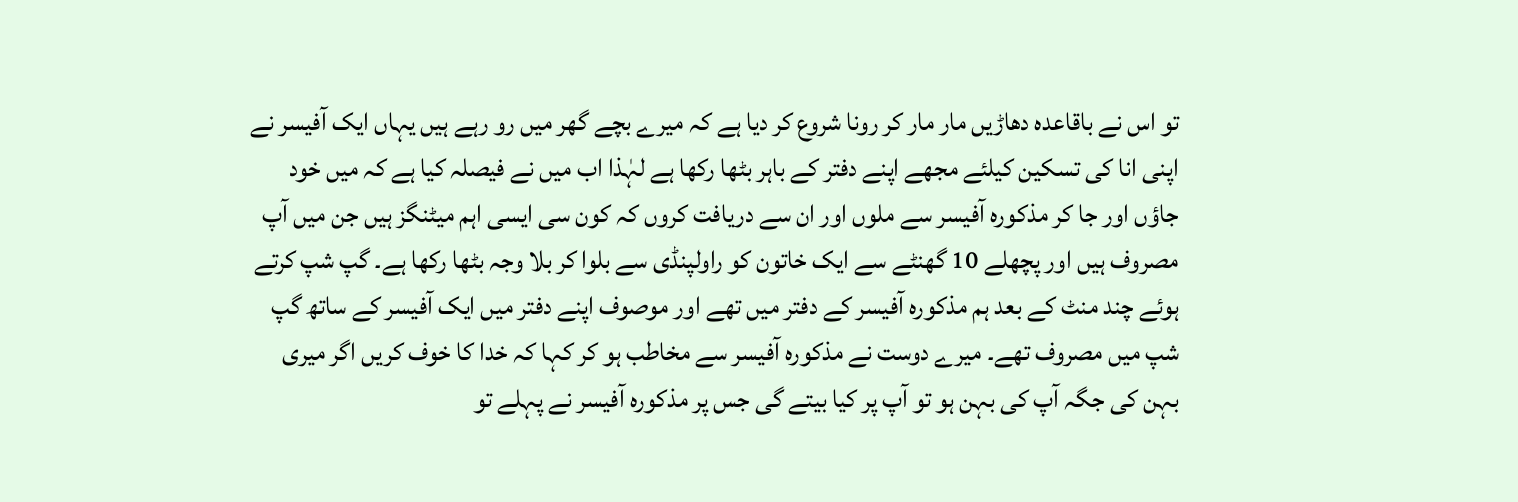تو اس نے باقاعدہ دھاڑیں مار مار کر رونا شروع کر دیا ہے کہ میرے بچے گھر میں رو رہے ہیں یہاں ایک آفیسر نے اپنی انا کی تسکین کیلئے مجھے اپنے دفتر کے باہر بٹھا رکھا ہے لہٰذا اب میں نے فیصلہ کیا ہے کہ میں خود جاؤں اور جا کر مذکورہ آفیسر سے ملوں اور ان سے دریافت کروں کہ کون سی ایسی اہم میٹنگز ہیں جن میں آپ مصروف ہیں اور پچھلے 10 گھنٹے سے ایک خاتون کو راولپنڈی سے بلوا کر بلا وجہ بٹھا رکھا ہے۔ گپ شپ کرتے ہوئے چند منٹ کے بعد ہم مذکورہ آفیسر کے دفتر میں تھے اور موصوف اپنے دفتر میں ایک آفیسر کے ساتھ گپ شپ میں مصروف تھے۔ میرے دوست نے مذکورہ آفیسر سے مخاطب ہو کر کہا کہ خدا کا خوف کریں اگر میری بہن کی جگہ آپ کی بہن ہو تو آپ پر کیا بیتے گی جس پر مذکورہ آفیسر نے پہلے تو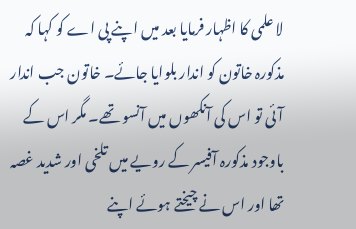لا علمی کا اظہار فرمایا بعد میں اپنے پی اے کو کہا کہ مذکورہ خاتون کو اندار بلوایا جائے۔ خاتون جب اندار آئی تو اس کی آنکھوں میں آنسو تھے۔ مگر اس کے باوجود مذکورہ آفیسر کے رویے میں تلخی اور شدید غصہ تھا اور اس نے چیختے ہوئے اپنے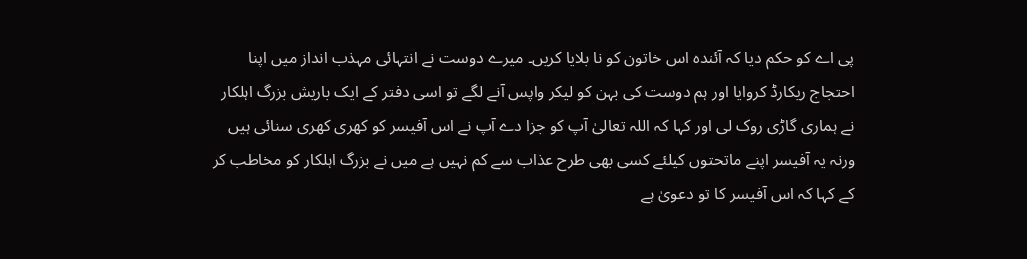پی اے کو حکم دیا کہ آئندہ اس خاتون کو نا بلایا کریں۔ میرے دوست نے انتہائی مہذب انداز میں اپنا احتجاج ریکارڈ کروایا اور ہم دوست کی بہن کو لیکر واپس آنے لگے تو اسی دفتر کے ایک باریش بزرگ اہلکار نے ہماری گاڑی روک لی اور کہا کہ اللہ تعالیٰ آپ کو جزا دے آپ نے اس آفیسر کو کھری کھری سنائی ہیں ورنہ یہ آفیسر اپنے ماتحتوں کیلئے کسی بھی طرح عذاب سے کم نہیں ہے میں نے بزرگ اہلکار کو مخاطب کر کے کہا کہ اس آفیسر کا تو دعویٰ ہے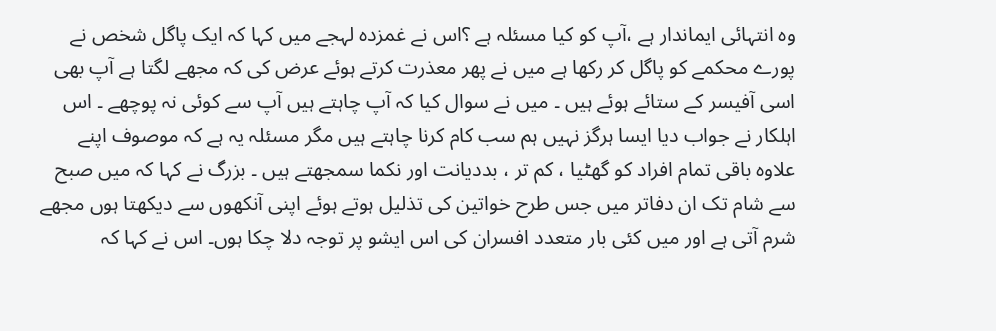وہ انتہائی ایماندار ہے ،آپ کو کیا مسئلہ ہے ؟اس نے غمزدہ لہجے میں کہا کہ ایک پاگل شخص نے پورے محکمے کو پاگل کر رکھا ہے میں نے پھر معذرت کرتے ہوئے عرض کی کہ مجھے لگتا ہے آپ بھی اسی آفیسر کے ستائے ہوئے ہیں ۔ میں نے سوال کیا کہ آپ چاہتے ہیں آپ سے کوئی نہ پوچھے ۔ اس اہلکار نے جواب دیا ایسا ہرگز نہیں ہم سب کام کرنا چاہتے ہیں مگر مسئلہ یہ ہے کہ موصوف اپنے علاوہ باقی تمام افراد کو گھٹیا ، کم تر ، بددیانت اور نکما سمجھتے ہیں ۔ بزرگ نے کہا کہ میں صبح سے شام تک ان دفاتر میں جس طرح خواتین کی تذلیل ہوتے ہوئے اپنی آنکھوں سے دیکھتا ہوں مجھے شرم آتی ہے اور میں کئی بار متعدد افسران کی اس ایشو پر توجہ دلا چکا ہوں۔ اس نے کہا کہ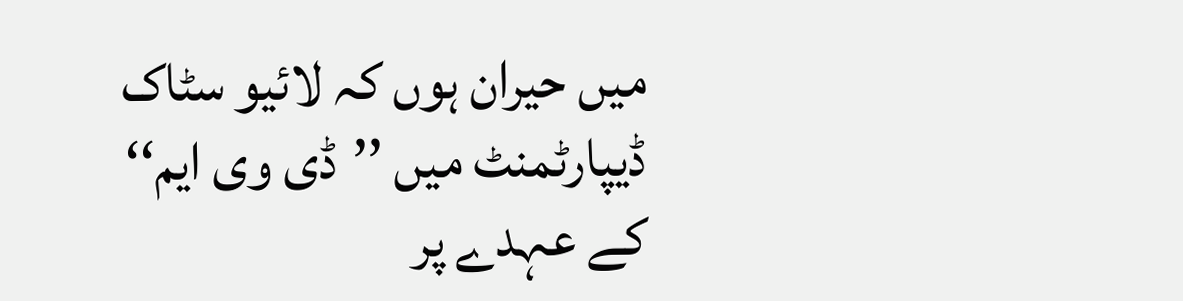میں حیران ہوں کہ لائیو سٹاک ڈیپارٹمنٹ میں ’’ڈی وی ایم‘‘ کے عہدے پر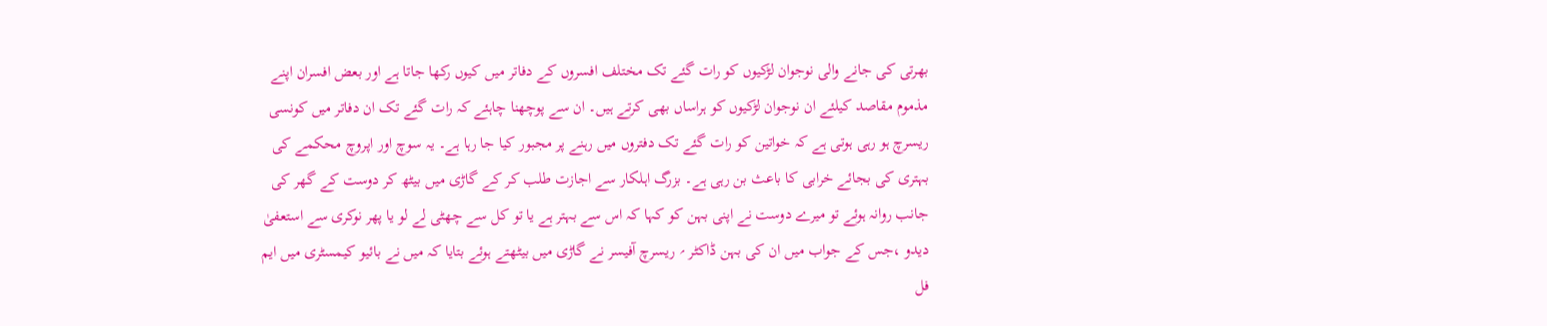بھرتی کی جانے والی نوجوان لڑکیوں کو رات گئے تک مختلف افسروں کے دفاتر میں کیوں رکھا جاتا ہے اور بعض افسران اپنے مذموم مقاصد کیلئے ان نوجوان لڑکیوں کو ہراساں بھی کرتے ہیں۔ ان سے پوچھنا چاہئے کہ رات گئے تک ان دفاتر میں کونسی ریسرچ ہو رہی ہوتی ہے کہ خواتین کو رات گئے تک دفتروں میں رہنے پر مجبور کیا جا رہا ہے۔ یہ سوچ اور اپروچ محکمے کی بہتری کی بجائے خرابی کا باعث بن رہی ہے۔ بزرگ اہلکار سے اجازت طلب کر کے گاڑی میں بیٹھ کر دوست کے گھر کی جانب روانہ ہوئے تو میرے دوست نے اپنی بہن کو کہا کہ اس سے بہتر ہے یا تو کل سے چھٹی لے لو یا پھر نوکری سے استعفیٰ دیدو ،جس کے جواب میں ان کی بہن ڈاکٹر ؍ ریسرچ آفیسر نے گاڑی میں بیٹھتے ہوئے بتایا کہ میں نے بائیو کیمسٹری میں ایم فل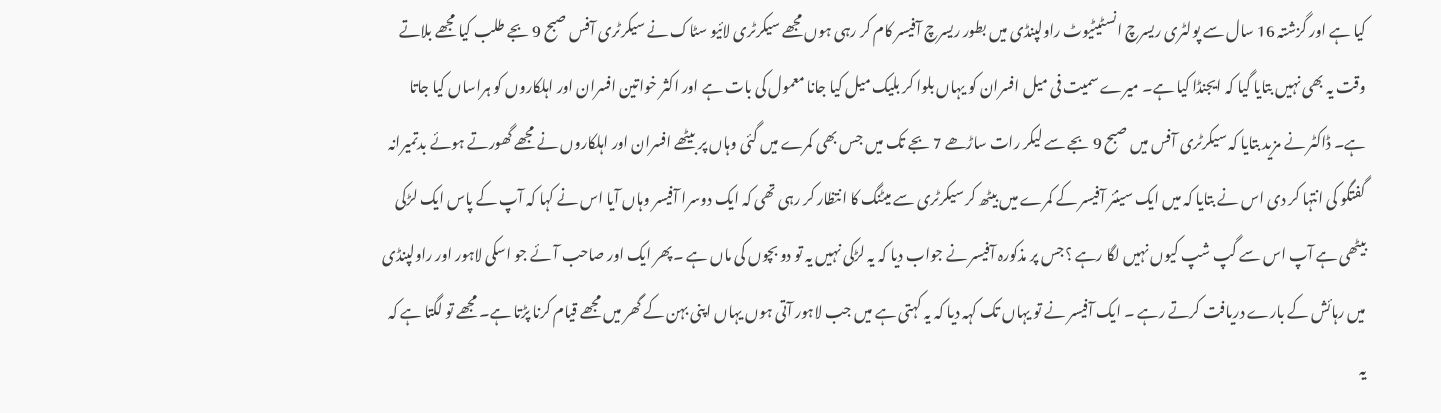کیا ہے اور گزشتہ 16 سال سے پولٹری ریسرچ انسٹیٹیوٹ راولپنڈی میں بطور ریسرچ آفیسر کام کر رہی ہوں مجھے سیکرٹری لائیو سٹاک نے سیکرٹری آفس صبح 9 بجے طلب کیا مجھے بلاتے وقت یہ بھی نہیں بتایا گیا کہ ایجنڈا کیا ہے۔ میرے سمیت فی میل افسران کو یہاں بلوا کر بلیک میل کیا جانا معمول کی بات ہے اور اکثر خواتین افسران اور اہلکاروں کو ہراساں کیا جاتا ہے۔ ڈاکٹر نے مزید بتایا کہ سیکرٹری آفس میں صبح 9 بجے سے لیکر رات ساڑھے 7 بجے تک میں جس بھی کمرے میں گئی وہاں پر بیٹھے افسران اور اہلکاروں نے مجھے گھورتے ہوئے بدتمیرانہ گفتگو کی انتہا کر دی اس نے بتایا کہ میں ایک سینئر آفیسر کے کمرے میں بیٹھ کر سیکرٹری سے میٹنگ کا انتظار کر رہی تھی کہ ایک دوسرا آفیسر وہاں آیا اس نے کہا کہ آپ کے پاس ایک لڑکی بیٹھی ہے آپ اس سے گپ شپ کیوں نہیں لگا رہے ؟جس پر مذکورہ آفیسر نے جواب دیا کہ یہ لڑکی نہیں یہ تو دو بچوں کی ماں ہے ۔پھر ایک اور صاحب آئے جو اسکی لاہور اور راولپنڈی میں رہائش کے بارے دریافت کرتے رہے ۔ ایک آفیسر نے تو یہاں تک کہہ دیا کہ یہ کہتی ہے میں جب لاہور آتی ہوں یہاں اپنی بہن کے گھر میں مجھے قیام کرنا پڑتا ہے۔ مجھے تو لگتا ہے کہ یہ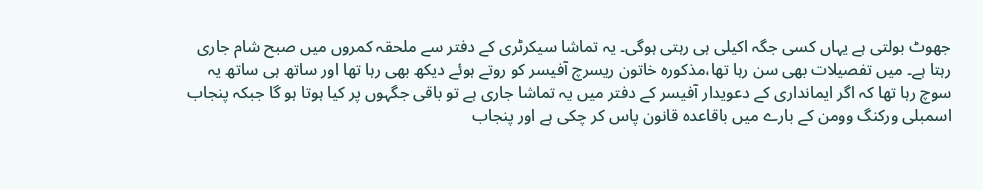جھوٹ بولتی ہے یہاں کسی جگہ اکیلی ہی رہتی ہوگی۔ یہ تماشا سیکرٹری کے دفتر سے ملحقہ کمروں میں صبح شام جاری رہتا ہے۔ میں تفصیلات بھی سن رہا تھا،مذکورہ خاتون ریسرچ آفیسر کو روتے ہوئے دیکھ بھی رہا تھا اور ساتھ ہی ساتھ یہ سوچ رہا تھا کہ اگر ایمانداری کے دعویدار آفیسر کے دفتر میں یہ تماشا جاری ہے تو باقی جگہوں پر کیا ہوتا ہو گا جبکہ پنجاب اسمبلی ورکنگ وومن کے بارے میں باقاعدہ قانون پاس کر چکی ہے اور پنجاب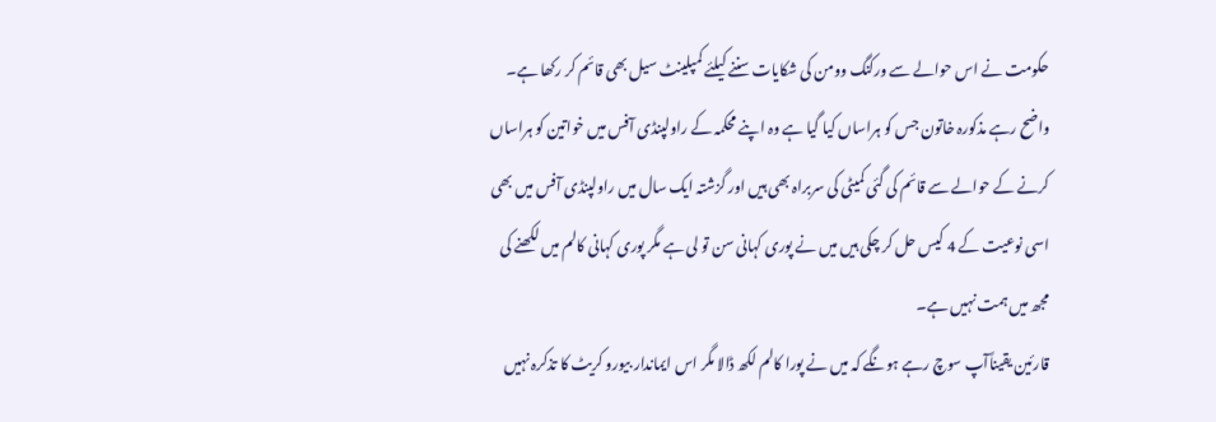حکومت نے اس حوالے سے ورکنگ وومن کی شکایات سننے کیلئے کمپلینٹ سیل بھی قائم کر رکھا ہے۔ واضح رہے مذکورہ خاتون جس کو ہراساں کیا گیا ہے وہ اپنے محکمہ کے راولپنڈی آفس میں خواتین کو ہراساں کرنے کے حوالے سے قائم کی گئی کمیٹی کی سربراہ بھی ہیں اور گزشتہ ایک سال میں راولپنڈی آفس میں بھی اسی نوعیت کے 4 کیس حل کر چکی ہیں میں نے پوری کہانی سن تو لی ہے مگر پوری کہانی کالم میں لکھنے کی مجھ میں ہمت نہیں ہے۔
قارئین یقیناًآپ سوچ رہے ہونگے کہ میں نے پورا کالم لکھ ڈالا مگر اس ایماندار بیورو کریٹ کا تذکرہ نہیں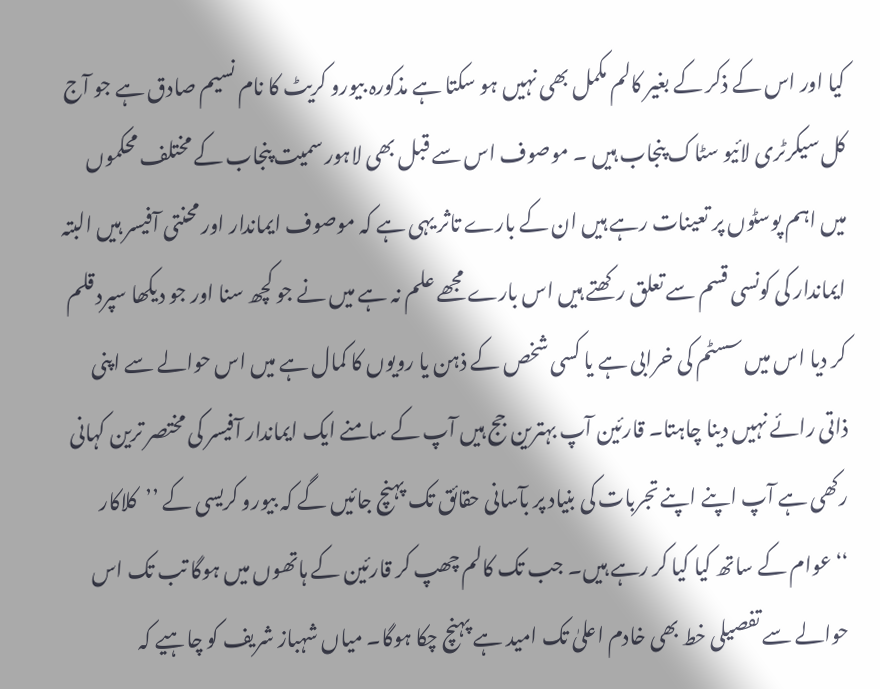کیا اور اس کے ذکر کے بغیر کالم مکمل بھی نہیں ہو سکتا ہے مذکورہ بیورو کریٹ کا نام نسیم صادق ہے جو آج کل سیکرٹری لائیو سٹاک پنجاب ہیں ۔ موصوف اس سے قبل بھی لاہور سمیت پنجاب کے مختلف محکموں میں اہم پوسٹوں پر تعینات رہے ہیں ان کے بارے تاثر یہی ہے کہ موصوف ایماندار اور محنتی آفیسر ہیں البتہ ایماندار کی کونسی قسم سے تعلق رکھتے ہیں اس بارے مجھے علم نہ ہے میں نے جو کچھ سنا اور جو دیکھا سپرد قلم کر دیا اس میں سسٹم کی خرابی ہے یا کسی شخص کے ذہن یا رویوں کا کمال ہے میں اس حوالے سے اپنی ذاتی رائے نہیں دینا چاہتا۔ قارئین آپ بہترین جج ہیں آپ کے سامنے ایک ایماندار آفیسر کی مختصر ترین کہانی رکھی ہے آپ اپنے اپنے تجربات کی بنیاد پر بآسانی حقائق تک پہنچ جائیں گے کہ بیورو کریسی کے ’’کلاکار ‘‘عوام کے ساتھ کیا کیا کر رہے ہیں۔ جب تک کالم چھپ کر قارئین کے ہاتھوں میں ہوگا تب تک اس حوالے سے تفصیلی خط بھی خادم اعلیٰ تک امید ہے پہنچ چکا ہوگا۔ میاں شہباز شریف کو چاہیے کہ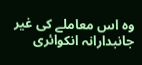وہ اس معاملے کی غیر جانبدارانہ انکوائری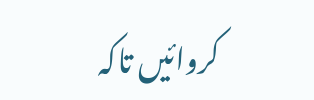کروائیں تاکہ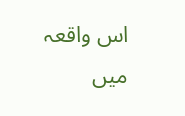اس واقعہ میں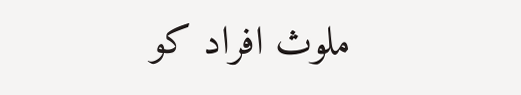ملوث افراد کو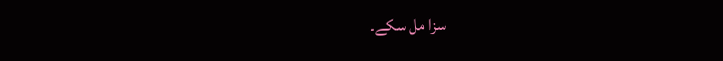سزا مل سکے۔